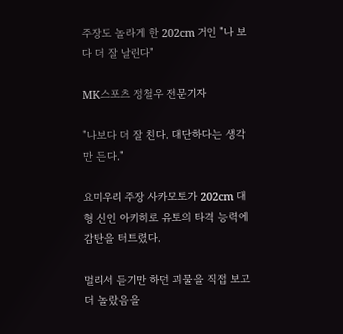주장도 놀라게 한 202cm 거인 "나 보다 더 잘 날린다"

MK스포츠 정철우 전문기자

"나보다 더 잘 친다. 대단하다는 생각만 든다."

요미우리 주장 사카모토가 202cm 대형 신인 아키히로 유토의 타격 능력에 감탄을 터트렸다.

멀리서 듣기만 하던 괴물을 직접 보고 더 놀랐음을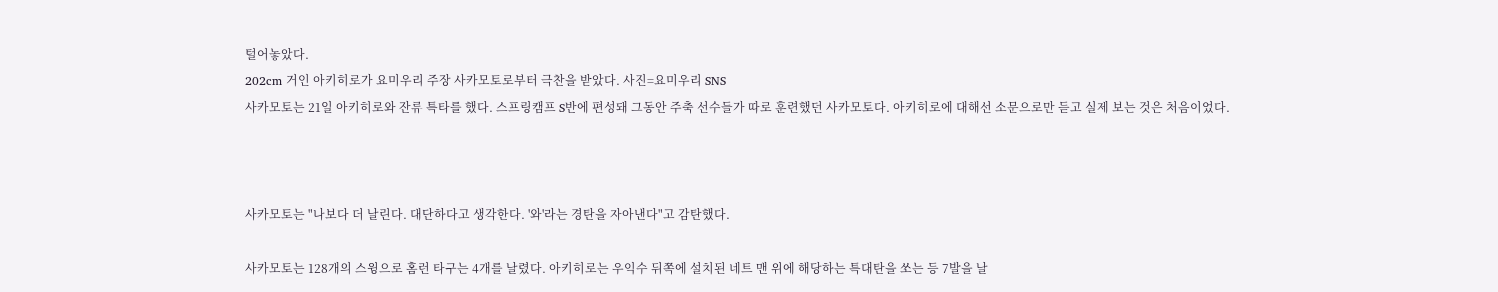털어놓았다.
202cm 거인 아키히로가 요미우리 주장 사카모토로부터 극찬을 받았다. 사진=요미우리 SNS
사카모토는 21일 아키히로와 잔류 특타를 했다. 스프링캠프 S반에 편성돼 그동안 주축 선수들가 따로 훈련했던 사카모토다. 아키히로에 대해선 소문으로만 듣고 실제 보는 것은 처음이었다.



사카모토는 "나보다 더 날린다. 대단하다고 생각한다. '와'라는 경탄을 자아낸다"고 감탄했다.

사카모토는 128개의 스윙으로 홈런 타구는 4개를 날렸다. 아키히로는 우익수 뒤쪽에 설치된 네트 맨 위에 해당하는 특대탄을 쏘는 등 7발을 날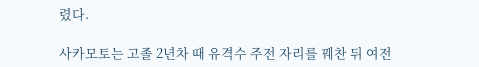렸다.

사카모토는 고졸 2년차 때 유격수 주전 자리를 꿰찬 뒤 여전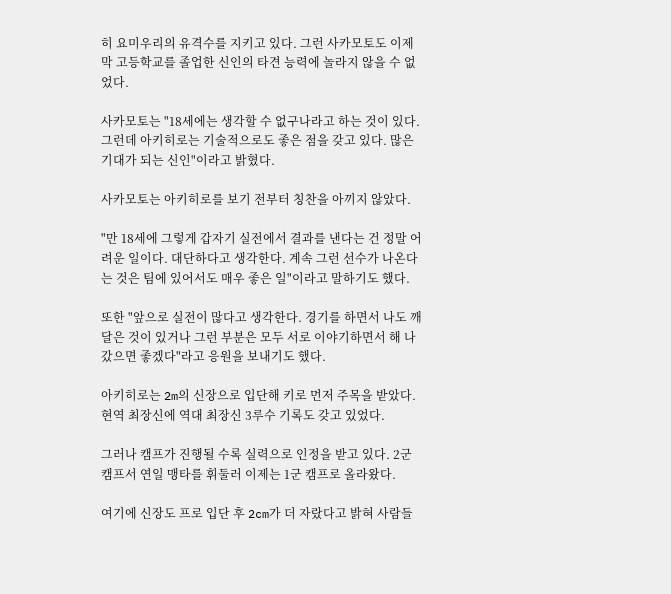히 요미우리의 유격수를 지키고 있다. 그런 사카모토도 이제 막 고등학교를 졸업한 신인의 타견 능력에 놀라지 않을 수 없었다.

사카모토는 "18세에는 생각할 수 없구나라고 하는 것이 있다. 그런데 아키히로는 기술적으로도 좋은 점을 갖고 있다. 많은 기대가 되는 신인"이라고 밝혔다.

사카모토는 아키히로를 보기 전부터 칭찬을 아끼지 않았다.

"만 18세에 그렇게 갑자기 실전에서 결과를 낸다는 건 정말 어려운 일이다. 대단하다고 생각한다. 계속 그런 선수가 나온다는 것은 팀에 있어서도 매우 좋은 일"이라고 말하기도 했다.

또한 "앞으로 실전이 많다고 생각한다. 경기를 하면서 나도 깨달은 것이 있거나 그런 부분은 모두 서로 이야기하면서 해 나갔으면 좋겠다"라고 응원을 보내기도 했다.

아키히로는 2m의 신장으로 입단해 키로 먼저 주목을 받았다. 현역 최장신에 역대 최장신 3루수 기록도 갖고 있었다.

그러나 캠프가 진행될 수록 실력으로 인정을 받고 있다. 2군 캠프서 연일 맹타를 휘둘러 이제는 1군 캠프로 올라왔다.

여기에 신장도 프로 입단 후 2cm가 더 자랐다고 밝혀 사람들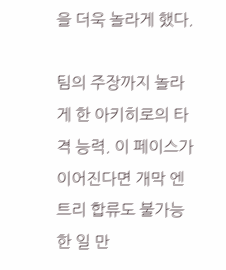을 더욱 놀라게 했다.

팀의 주장까지 놀라게 한 아키히로의 타격 능력. 이 페이스가 이어진다면 개막 엔트리 합류도 불가능한 일 만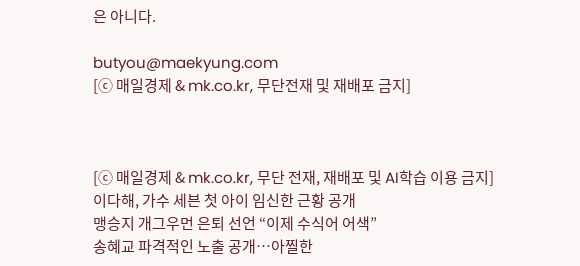은 아니다.

butyou@maekyung.com
[ⓒ 매일경제 & mk.co.kr, 무단전재 및 재배포 금지]



[ⓒ 매일경제 & mk.co.kr, 무단 전재, 재배포 및 AI학습 이용 금지]
이다해, 가수 세븐 첫 아이 임신한 근황 공개
맹승지 개그우먼 은퇴 선언 “이제 수식어 어색”
송혜교 파격적인 노출 공개…아찔한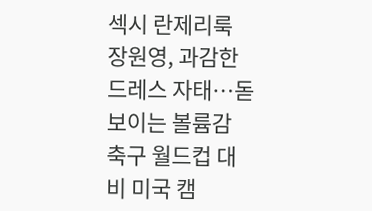섹시 란제리룩
장원영, 과감한 드레스 자태…돋보이는 볼륨감
축구 월드컵 대비 미국 캠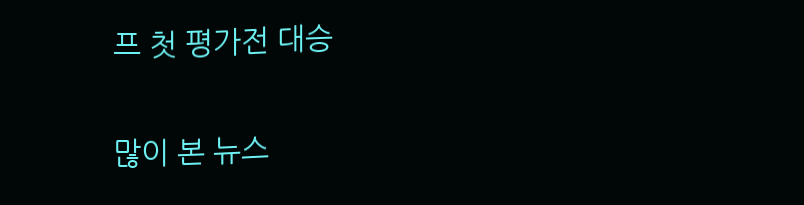프 첫 평가전 대승

많이 본 뉴스